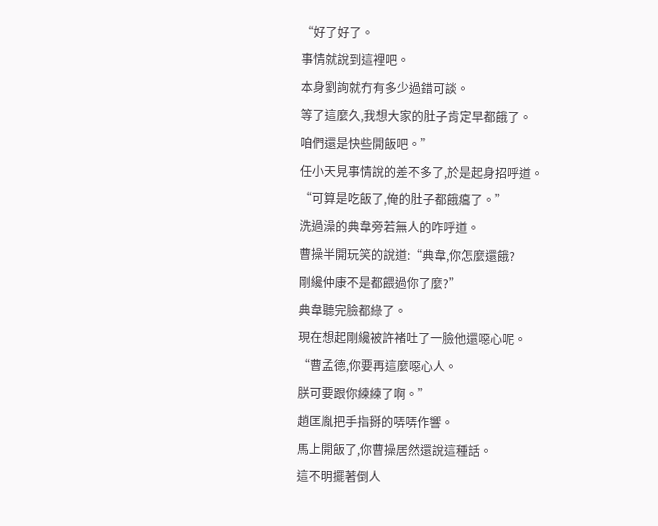“好了好了。
事情就說到這裡吧。
本身劉詢就冇有多少過錯可談。
等了這麼久,我想大家的肚子肯定早都餓了。
咱們還是快些開飯吧。”
任小天見事情說的差不多了,於是起身招呼道。
“可算是吃飯了,俺的肚子都餓癟了。”
洗過澡的典韋旁若無人的咋呼道。
曹操半開玩笑的說道:“典韋,你怎麼還餓?
剛纔仲康不是都餵過你了麼?”
典韋聽完臉都綠了。
現在想起剛纔被許褚吐了一臉他還噁心呢。
“曹孟德,你要再這麼噁心人。
朕可要跟你練練了啊。”
趙匡胤把手指掰的哢哢作響。
馬上開飯了,你曹操居然還說這種話。
這不明擺著倒人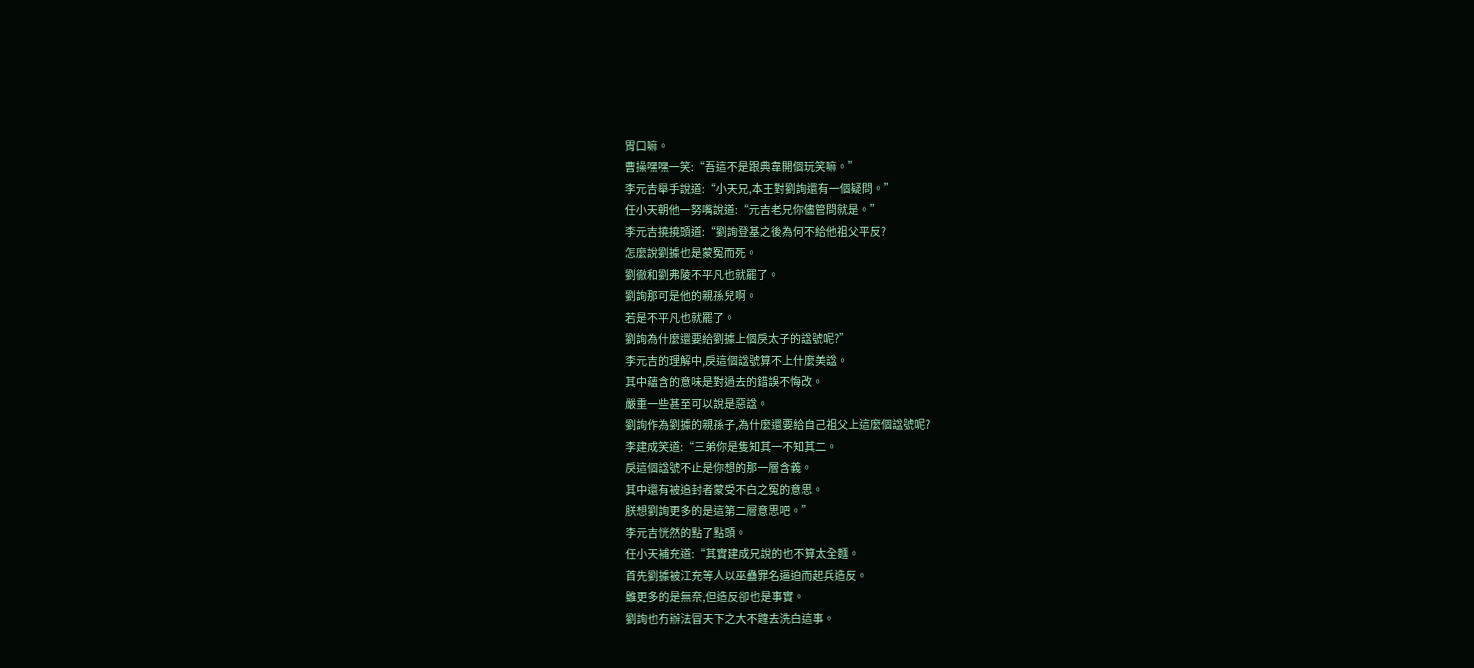胃口嘛。
曹操嘿嘿一笑:“吾這不是跟典韋開個玩笑嘛。”
李元吉舉手說道:“小天兄,本王對劉詢還有一個疑問。”
任小天朝他一努嘴說道:“元吉老兄你儘管問就是。”
李元吉撓撓頭道:“劉詢登基之後為何不給他祖父平反?
怎麼說劉據也是蒙冤而死。
劉徹和劉弗陵不平凡也就罷了。
劉詢那可是他的親孫兒啊。
若是不平凡也就罷了。
劉詢為什麼還要給劉據上個戾太子的諡號呢?”
李元吉的理解中,戾這個諡號算不上什麼美諡。
其中蘊含的意味是對過去的錯誤不悔改。
嚴重一些甚至可以說是惡諡。
劉詢作為劉據的親孫子,為什麼還要給自己祖父上這麼個諡號呢?
李建成笑道:“三弟你是隻知其一不知其二。
戾這個諡號不止是你想的那一層含義。
其中還有被追封者蒙受不白之冤的意思。
朕想劉詢更多的是這第二層意思吧。”
李元吉恍然的點了點頭。
任小天補充道:“其實建成兄說的也不算太全麵。
首先劉據被江充等人以巫蠱罪名逼迫而起兵造反。
雖更多的是無奈,但造反卻也是事實。
劉詢也冇辦法冒天下之大不韙去洗白這事。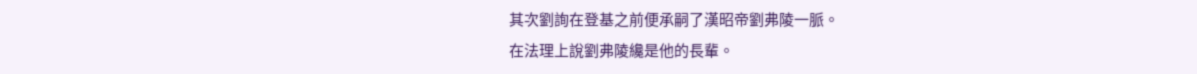其次劉詢在登基之前便承嗣了漢昭帝劉弗陵一脈。
在法理上說劉弗陵纔是他的長輩。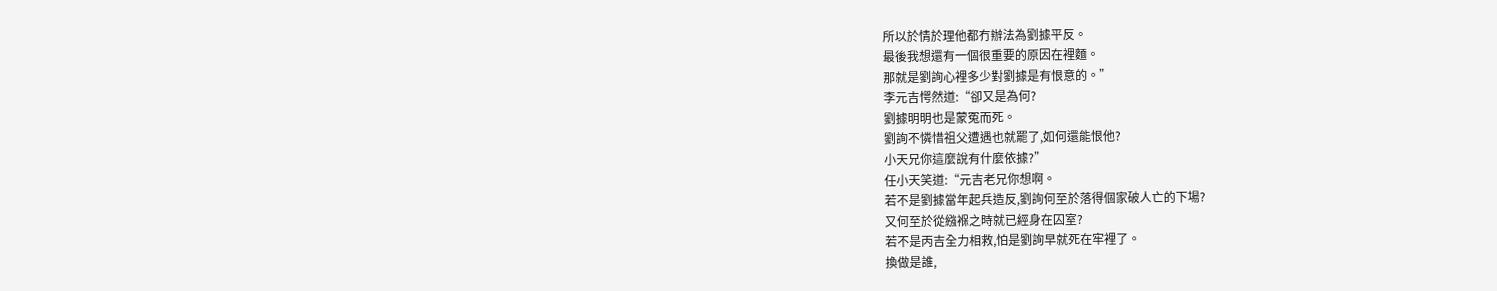所以於情於理他都冇辦法為劉據平反。
最後我想還有一個很重要的原因在裡麵。
那就是劉詢心裡多少對劉據是有恨意的。”
李元吉愕然道:“卻又是為何?
劉據明明也是蒙冤而死。
劉詢不憐惜祖父遭遇也就罷了,如何還能恨他?
小天兄你這麼說有什麼依據?”
任小天笑道:“元吉老兄你想啊。
若不是劉據當年起兵造反,劉詢何至於落得個家破人亡的下場?
又何至於從繈褓之時就已經身在囚室?
若不是丙吉全力相救,怕是劉詢早就死在牢裡了。
換做是誰,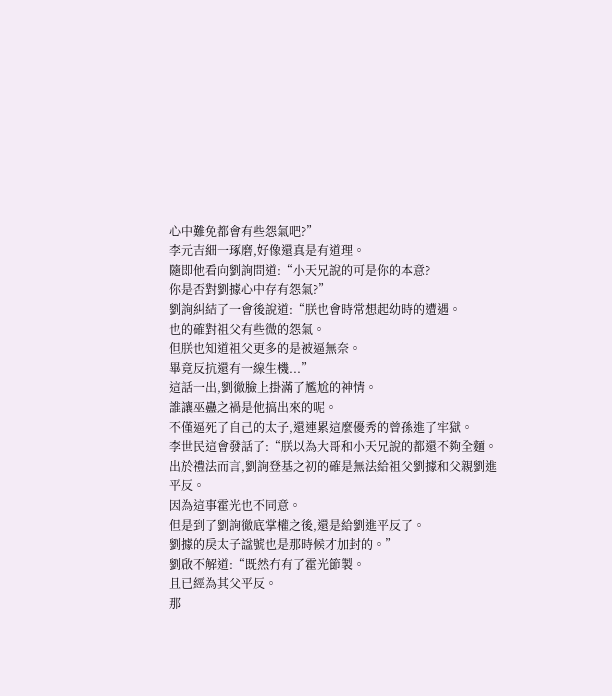心中難免都會有些怨氣吧?”
李元吉細一琢磨,好像還真是有道理。
隨即他看向劉詢問道:“小天兄說的可是你的本意?
你是否對劉據心中存有怨氣?”
劉詢糾結了一會後說道:“朕也會時常想起幼時的遭遇。
也的確對祖父有些微的怨氣。
但朕也知道祖父更多的是被逼無奈。
畢竟反抗還有一線生機...”
這話一出,劉徹臉上掛滿了尷尬的神情。
誰讓巫蠱之禍是他搞出來的呢。
不僅逼死了自己的太子,還連累這麼優秀的曾孫進了牢獄。
李世民這會發話了:“朕以為大哥和小天兄說的都還不夠全麵。
出於禮法而言,劉詢登基之初的確是無法給祖父劉據和父親劉進平反。
因為這事霍光也不同意。
但是到了劉詢徹底掌權之後,還是給劉進平反了。
劉據的戾太子諡號也是那時候才加封的。”
劉啟不解道:“既然冇有了霍光節製。
且已經為其父平反。
那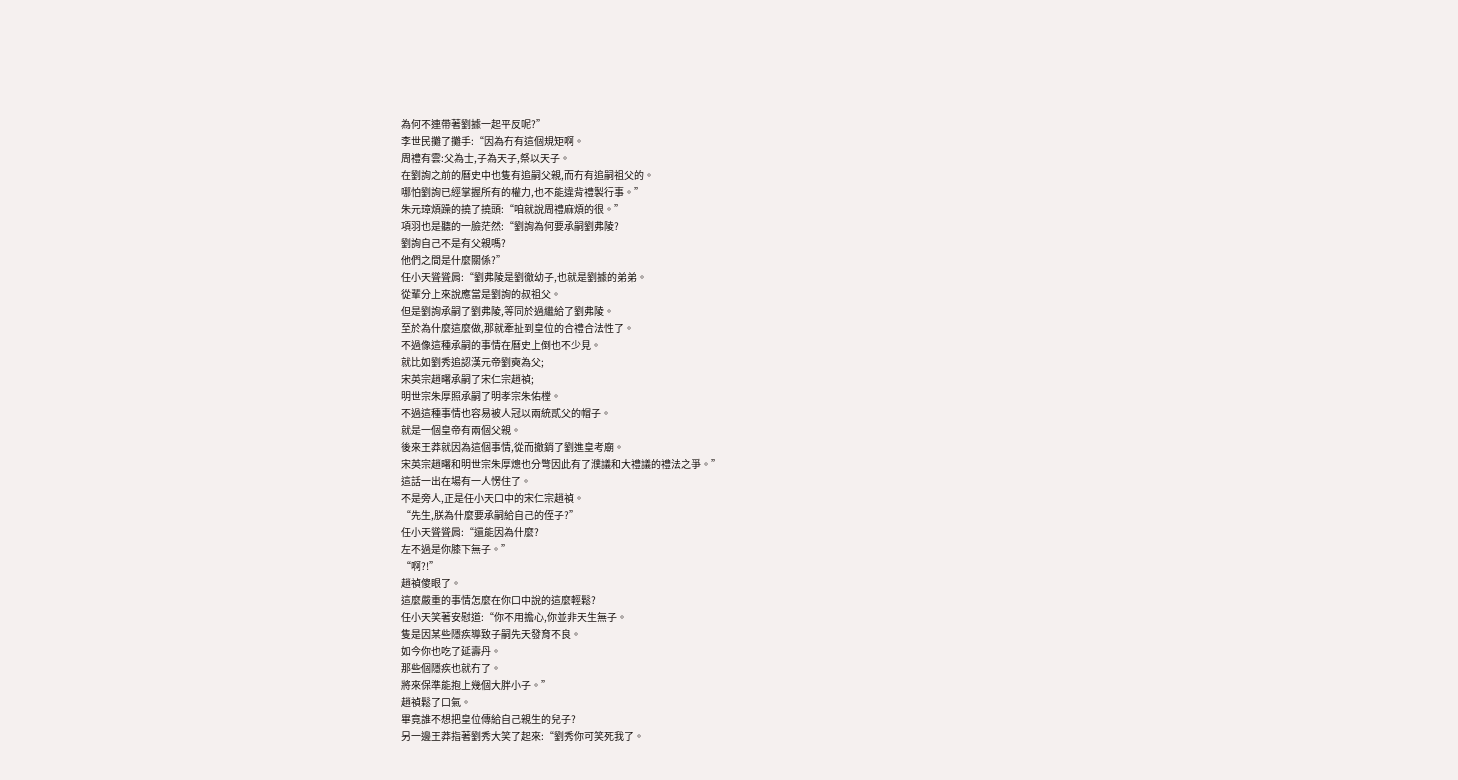為何不連帶著劉據一起平反呢?”
李世民攤了攤手:“因為冇有這個規矩啊。
周禮有雲:父為士,子為天子,祭以天子。
在劉詢之前的曆史中也隻有追嗣父親,而冇有追嗣祖父的。
哪怕劉詢已經掌握所有的權力,也不能違背禮製行事。”
朱元璋煩躁的撓了撓頭:“咱就說周禮麻煩的很。”
項羽也是聽的一臉茫然:“劉詢為何要承嗣劉弗陵?
劉詢自己不是有父親嗎?
他們之間是什麼關係?”
任小天聳聳肩:“劉弗陵是劉徹幼子,也就是劉據的弟弟。
從輩分上來說應當是劉詢的叔祖父。
但是劉詢承嗣了劉弗陵,等同於過繼給了劉弗陵。
至於為什麼這麼做,那就牽扯到皇位的合禮合法性了。
不過像這種承嗣的事情在曆史上倒也不少見。
就比如劉秀追認漢元帝劉奭為父;
宋英宗趙曙承嗣了宋仁宗趙禎;
明世宗朱厚照承嗣了明孝宗朱佑樘。
不過這種事情也容易被人冠以兩統貳父的帽子。
就是一個皇帝有兩個父親。
後來王莽就因為這個事情,從而撤銷了劉進皇考廟。
宋英宗趙曙和明世宗朱厚熜也分彆因此有了濮議和大禮議的禮法之爭。”
這話一出在場有一人愣住了。
不是旁人,正是任小天口中的宋仁宗趙禎。
“先生,朕為什麼要承嗣給自己的侄子?”
任小天聳聳肩:“還能因為什麼?
左不過是你膝下無子。”
“啊?!”
趙禎傻眼了。
這麼嚴重的事情怎麼在你口中說的這麼輕鬆?
任小天笑著安慰道:“你不用擔心,你並非天生無子。
隻是因某些隱疾導致子嗣先天發育不良。
如今你也吃了延壽丹。
那些個隱疾也就冇了。
將來保準能抱上幾個大胖小子。”
趙禎鬆了口氣。
畢竟誰不想把皇位傳給自己親生的兒子?
另一邊王莽指著劉秀大笑了起來:“劉秀你可笑死我了。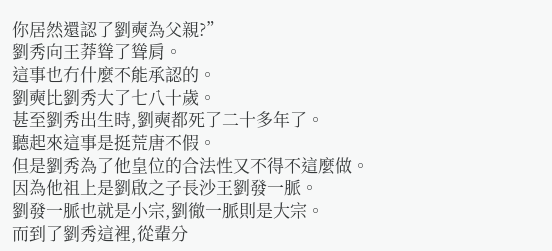你居然還認了劉奭為父親?”
劉秀向王莽聳了聳肩。
這事也冇什麼不能承認的。
劉奭比劉秀大了七八十歲。
甚至劉秀出生時,劉奭都死了二十多年了。
聽起來這事是挺荒唐不假。
但是劉秀為了他皇位的合法性又不得不這麼做。
因為他祖上是劉啟之子長沙王劉發一脈。
劉發一脈也就是小宗,劉徹一脈則是大宗。
而到了劉秀這裡,從輩分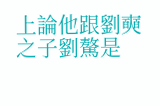上論他跟劉奭之子劉驁是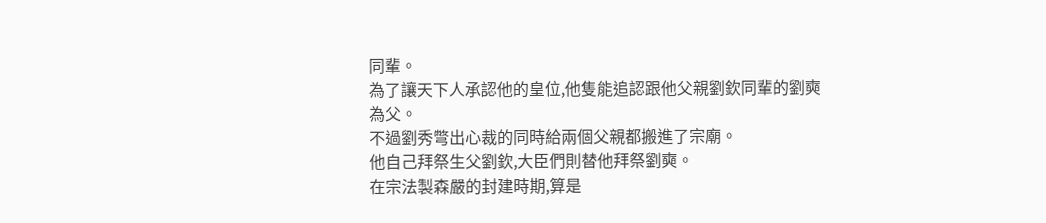同輩。
為了讓天下人承認他的皇位,他隻能追認跟他父親劉欽同輩的劉奭為父。
不過劉秀彆出心裁的同時給兩個父親都搬進了宗廟。
他自己拜祭生父劉欽,大臣們則替他拜祭劉奭。
在宗法製森嚴的封建時期,算是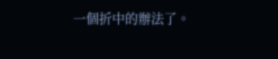一個折中的辦法了。